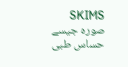SKIMS صورہ جیسے حساس طبی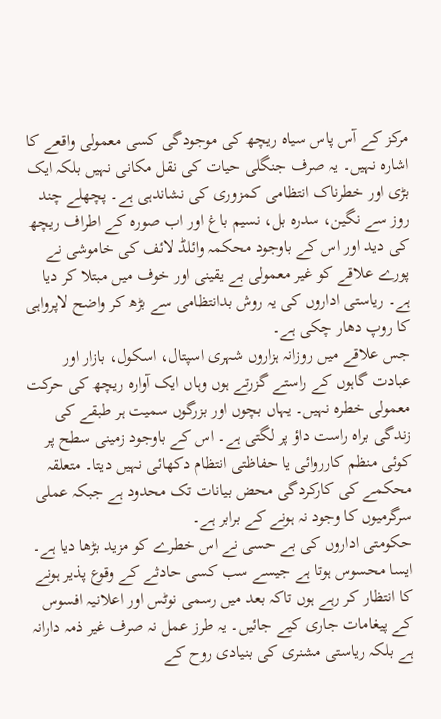مرکز کے آس پاس سیاہ ریچھ کی موجودگی کسی معمولی واقعے کا اشارہ نہیں۔ یہ صرف جنگلی حیات کی نقل مکانی نہیں بلکہ ایک بڑی اور خطرناک انتظامی کمزوری کی نشاندہی ہے۔ پچھلے چند روز سے نگین، سدرہ بل، نسیم باغ اور اب صورہ کے اطراف ریچھ کی دید اور اس کے باوجود محکمہ وائلڈ لائف کی خاموشی نے پورے علاقے کو غیر معمولی بے یقینی اور خوف میں مبتلا کر دیا ہے۔ ریاستی اداروں کی یہ روش بدانتظامی سے بڑھ کر واضح لاپرواہی کا روپ دھار چکی ہے۔
جس علاقے میں روزانہ ہزاروں شہری اسپتال، اسکول، بازار اور عبادت گاہوں کے راستے گزرتے ہوں وہاں ایک آوارہ ریچھ کی حرکت معمولی خطرہ نہیں۔ یہاں بچوں اور بزرگوں سمیت ہر طبقے کی زندگی براہ راست داؤ پر لگتی ہے۔ اس کے باوجود زمینی سطح پر کوئی منظم کارروائی یا حفاظتی انتظام دکھائی نہیں دیتا۔ متعلقہ محکمے کی کارکردگی محض بیانات تک محدود ہے جبکہ عملی سرگرمیوں کا وجود نہ ہونے کے برابر ہے۔
حکومتی اداروں کی بے حسی نے اس خطرے کو مزید بڑھا دیا ہے۔ ایسا محسوس ہوتا ہے جیسے سب کسی حادثے کے وقوع پذیر ہونے کا انتظار کر رہے ہوں تاکہ بعد میں رسمی نوٹس اور اعلانیہ افسوس کے پیغامات جاری کیے جائیں۔ یہ طرز عمل نہ صرف غیر ذمہ دارانہ ہے بلکہ ریاستی مشنری کی بنیادی روح کے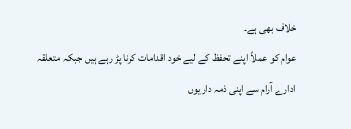خلاف بھی ہے۔
عوام کو عملاً اپنے تحفظ کے لیے خود اقدامات کرنا پڑ رہے ہیں جبکہ متعلقہ ادارے آرام سے اپنی ذمہ داریوں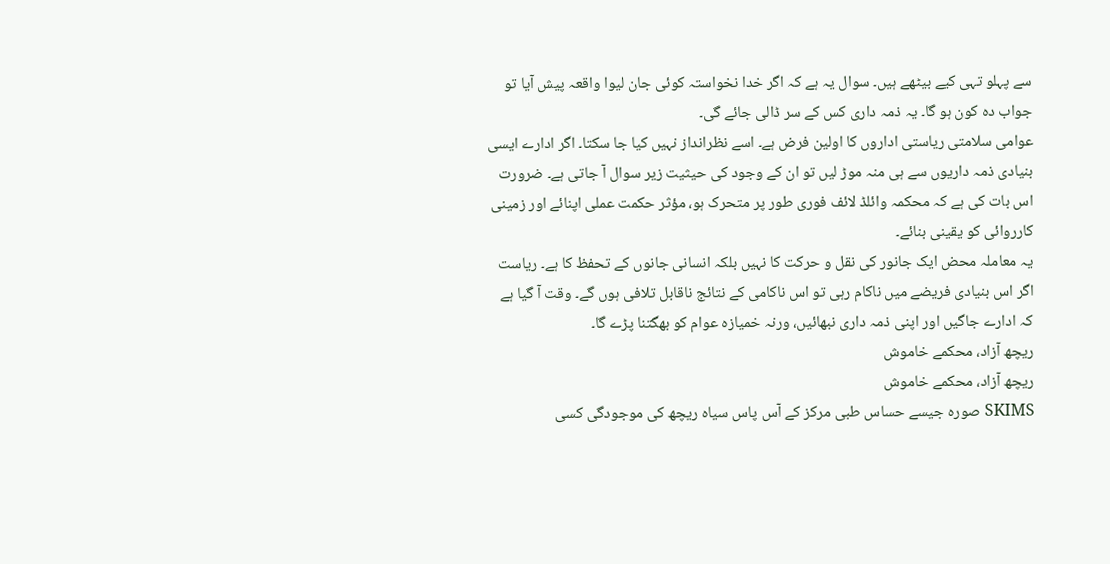سے پہلو تہی کیے بیٹھے ہیں۔ سوال یہ ہے کہ اگر خدا نخواستہ کوئی جان لیوا واقعہ پیش آیا تو جواب دہ کون ہو گا۔ یہ ذمہ داری کس کے سر ڈالی جائے گی۔
عوامی سلامتی ریاستی اداروں کا اولین فرض ہے۔ اسے نظرانداز نہیں کیا جا سکتا۔ اگر ادارے ایسی بنیادی ذمہ داریوں سے ہی منہ موڑ لیں تو ان کے وجود کی حیثیت زیر سوال آ جاتی ہے۔ ضرورت اس بات کی ہے کہ محکمہ وائلڈ لائف فوری طور پر متحرک ہو، مؤثر حکمت عملی اپنائے اور زمینی کارروائی کو یقینی بنائے۔
یہ معاملہ محض ایک جانور کی نقل و حرکت کا نہیں بلکہ انسانی جانوں کے تحفظ کا ہے۔ ریاست اگر اس بنیادی فریضے میں ناکام رہی تو اس ناکامی کے نتائج ناقابل تلافی ہوں گے۔ وقت آ گیا ہے کہ ادارے جاگیں اور اپنی ذمہ داری نبھائیں، ورنہ خمیازہ عوام کو بھگتنا پڑے گا۔
ریچھ آزاد، محکمے خاموش
ریچھ آزاد، محکمے خاموش
SKIMS صورہ جیسے حساس طبی مرکز کے آس پاس سیاہ ریچھ کی موجودگی کسی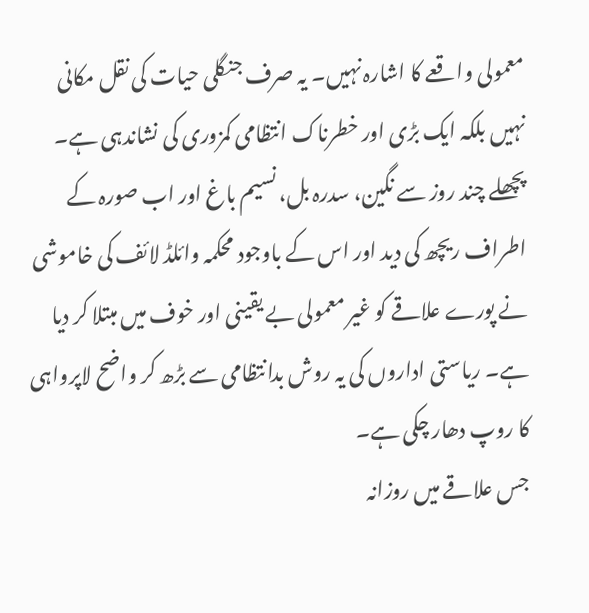معمولی واقعے کا اشارہ نہیں۔ یہ صرف جنگلی حیات کی نقل مکانی نہیں بلکہ ایک بڑی اور خطرناک انتظامی کمزوری کی نشاندہی ہے۔ پچھلے چند روز سے نگین، سدرہ بل، نسیم باغ اور اب صورہ کے اطراف ریچھ کی دید اور اس کے باوجود محکمہ وائلڈ لائف کی خاموشی نے پورے علاقے کو غیر معمولی بے یقینی اور خوف میں مبتلا کر دیا ہے۔ ریاستی اداروں کی یہ روش بدانتظامی سے بڑھ کر واضح لاپرواہی کا روپ دھار چکی ہے۔
جس علاقے میں روزانہ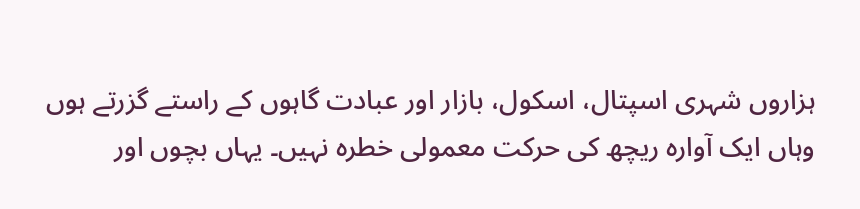ہزاروں شہری اسپتال، اسکول، بازار اور عبادت گاہوں کے راستے گزرتے ہوں وہاں ایک آوارہ ریچھ کی حرکت معمولی خطرہ نہیں۔ یہاں بچوں اور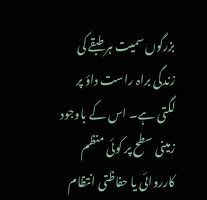بزرگوں سمیت ہر طبقے کی زندگی براہ راست داؤ پر لگتی ہے۔ اس کے باوجود زمینی سطح پر کوئی منظم کارروائی یا حفاظتی انتظام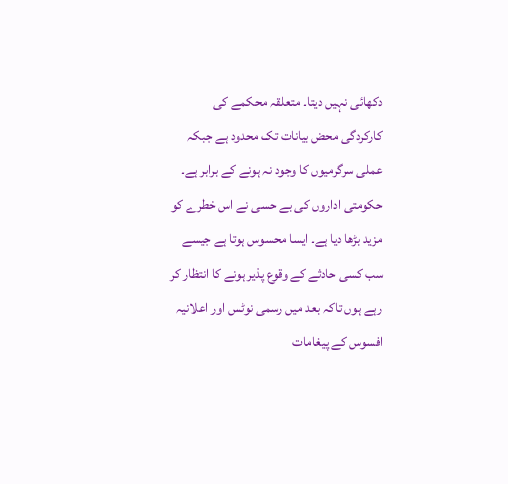دکھائی نہیں دیتا۔ متعلقہ محکمے کی کارکردگی محض بیانات تک محدود ہے جبکہ عملی سرگرمیوں کا وجود نہ ہونے کے برابر ہے۔
حکومتی اداروں کی بے حسی نے اس خطرے کو مزید بڑھا دیا ہے۔ ایسا محسوس ہوتا ہے جیسے سب کسی حادثے کے وقوع پذیر ہونے کا انتظار کر رہے ہوں تاکہ بعد میں رسمی نوٹس اور اعلانیہ افسوس کے پیغامات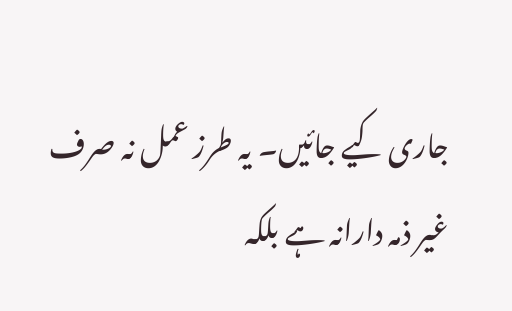جاری کیے جائیں۔ یہ طرز عمل نہ صرف غیر ذمہ دارانہ ہے بلکہ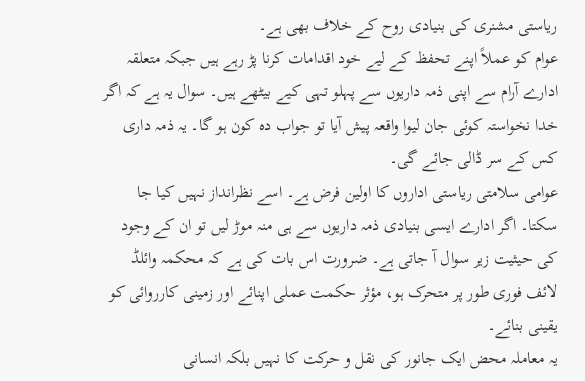ریاستی مشنری کی بنیادی روح کے خلاف بھی ہے۔
عوام کو عملاً اپنے تحفظ کے لیے خود اقدامات کرنا پڑ رہے ہیں جبکہ متعلقہ ادارے آرام سے اپنی ذمہ داریوں سے پہلو تہی کیے بیٹھے ہیں۔ سوال یہ ہے کہ اگر خدا نخواستہ کوئی جان لیوا واقعہ پیش آیا تو جواب دہ کون ہو گا۔ یہ ذمہ داری کس کے سر ڈالی جائے گی۔
عوامی سلامتی ریاستی اداروں کا اولین فرض ہے۔ اسے نظرانداز نہیں کیا جا سکتا۔ اگر ادارے ایسی بنیادی ذمہ داریوں سے ہی منہ موڑ لیں تو ان کے وجود کی حیثیت زیر سوال آ جاتی ہے۔ ضرورت اس بات کی ہے کہ محکمہ وائلڈ لائف فوری طور پر متحرک ہو، مؤثر حکمت عملی اپنائے اور زمینی کارروائی کو یقینی بنائے۔
یہ معاملہ محض ایک جانور کی نقل و حرکت کا نہیں بلکہ انسانی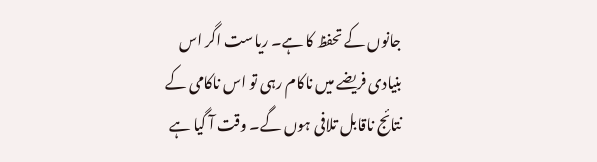جانوں کے تحفظ کا ہے۔ ریاست اگر اس بنیادی فریضے میں ناکام رہی تو اس ناکامی کے نتائج ناقابل تلافی ہوں گے۔ وقت آ گیا ہے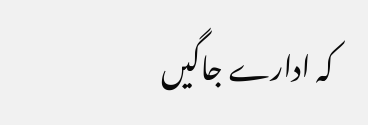کہ ادارے جاگیں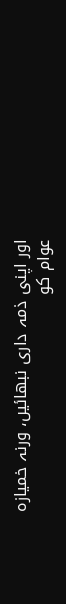اور اپنی ذمہ داری نبھائیں، ورنہ خمیازہ عوام کو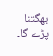بھگتنا پڑے گا۔